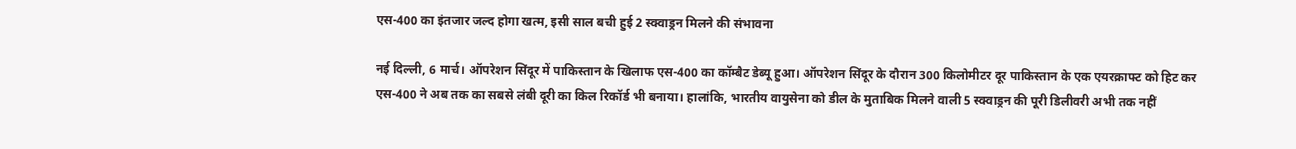एस-400 का इंतजार जल्द होगा खत्म, इसी साल बची हुई 2 स्क्वाड्रन मिलने की संभावना

नई दिल्ली, 6 मार्च। ऑपरेशन सिंदूर में पाकिस्तान के खिलाफ एस-400 का कॉम्बैट डेब्यू हुआ। ऑपरेशन सिंदूर के दौरान 300 किलोमीटर दूर पाकिस्तान के एक एयरक्राफ्ट को हिट कर एस-400 ने अब तक का सबसे लंबी दूरी का किल रिकॉर्ड भी बनाया। हालांकि, भारतीय वायुसेना को डील के मुताबिक मिलने वाली 5 स्क्वाड्रन की पूरी डिलीवरी अभी तक नहीं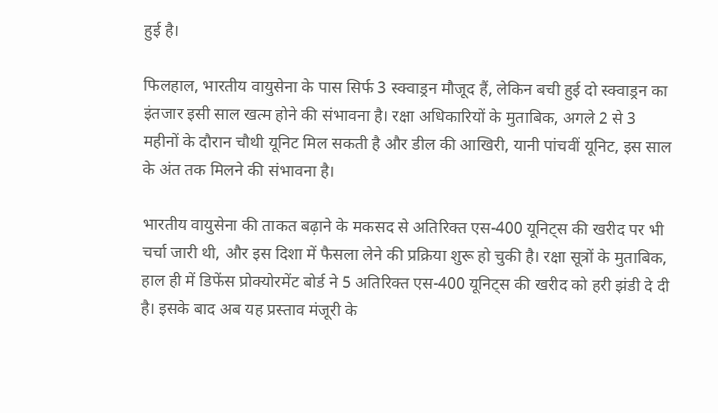हुई है।

फिलहाल, भारतीय वायुसेना के पास सिर्फ 3 स्क्वाड्रन मौजूद हैं, लेकिन बची हुई दो स्क्वाड्रन का इंतजार इसी साल खत्म होने की संभावना है। रक्षा अधिकारियों के मुताबिक, अगले 2 से 3 महीनों के दौरान चौथी यूनिट मिल सकती है और डील की आखिरी, यानी पांचवीं यूनिट, इस साल के अंत तक मिलने की संभावना है।

भारतीय वायुसेना की ताकत बढ़ाने के मकसद से अतिरिक्त एस-400 यूनिट्स की खरीद पर भी चर्चा जारी थी, और इस दिशा में फैसला लेने की प्रक्रिया शुरू हो चुकी है। रक्षा सूत्रों के मुताबिक, हाल ही में डिफेंस प्रोक्योरमेंट बोर्ड ने 5 अतिरिक्त एस-400 यूनिट्स की खरीद को हरी झंडी दे दी है। इसके बाद अब यह प्रस्ताव मंजूरी के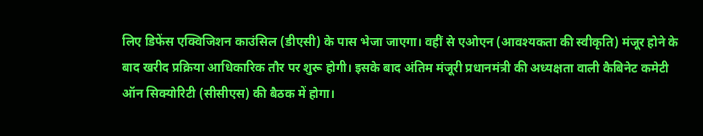लिए डिफेंस एक्विजिशन काउंसिल (डीएसी) के पास भेजा जाएगा। वहीं से एओएन (आवश्यकता की स्वीकृति) मंजूर होने के बाद खरीद प्रक्रिया आधिकारिक तौर पर शुरू होगी। इसके बाद अंतिम मंजूरी प्रधानमंत्री की अध्यक्षता वाली कैबिनेट कमेटी ऑन सिक्योरिटी (सीसीएस) की बैठक में होगा।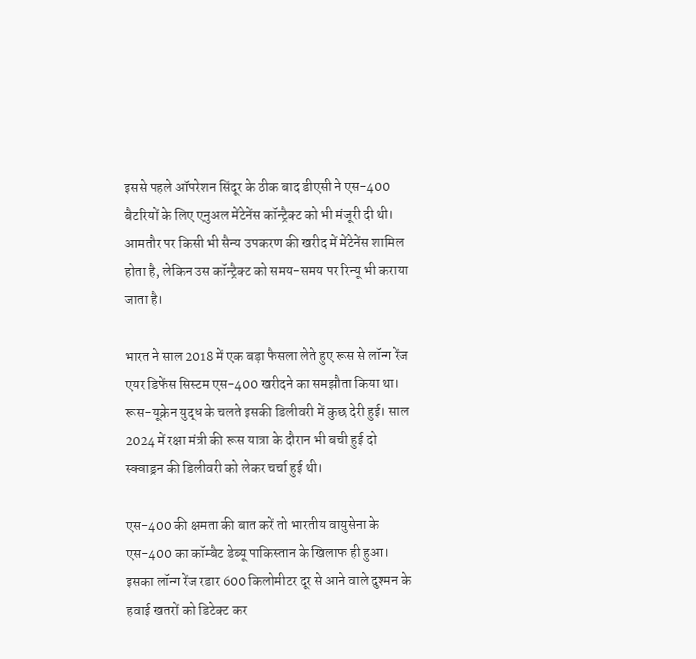इससे पहले ऑपरेशन सिंदूर के ठीक बाद डीएसी ने एस-400 बैटरियों के लिए एनुअल मेंटेनेंस कॉन्ट्रैक्ट को भी मंजूरी दी थी। आमतौर पर किसी भी सैन्य उपकरण की खरीद में मेंटेनेंस शामिल होता है, लेकिन उस कॉन्ट्रैक्ट को समय-समय पर रिन्यू भी कराया जाता है।

भारत ने साल 2018 में एक बड़ा फैसला लेते हुए रूस से लॉन्ग रेंज एयर डिफेंस सिस्टम एस-400 खरीदने का समझौता किया था। रूस-यूक्रेन युद्ध के चलते इसकी डिलीवरी में कुछ देरी हुई। साल 2024 में रक्षा मंत्री की रूस यात्रा के दौरान भी बची हुई दो स्क्वाड्रन की डिलीवरी को लेकर चर्चा हुई थी।

एस-400 की क्षमता की बात करें तो भारतीय वायुसेना के एस-400 का कॉम्बैट डेब्यू पाकिस्तान के खिलाफ ही हुआ। इसका लॉन्ग रेंज रडार 600 किलोमीटर दूर से आने वाले दुश्मन के हवाई खतरों को डिटेक्ट कर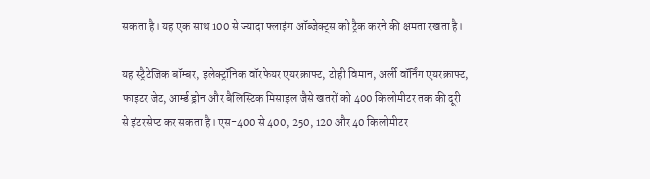सकता है। यह एक साथ 100 से ज्यादा फ्लाइंग ऑब्जेक्ट्स को ट्रैक करने की क्षमता रखता है।

यह स्ट्रैटेजिक बॉम्बर, इलेक्ट्रॉनिक वॉरफेयर एयरक्राफ्ट, टोही विमान, अर्ली वॉर्निंग एयरक्राफ्ट, फाइटर जेट, आर्म्ड ड्रोन और बैलिस्टिक मिसाइल जैसे खतरों को 400 किलोमीटर तक की दूरी से इंटरसेप्ट कर सकता है। एस-400 से 400, 250, 120 और 40 किलोमीटर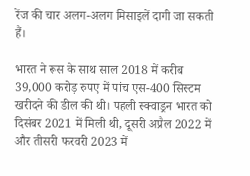रेंज की चार अलग-अलग मिसाइलें दागी जा सकती हैं।

भारत ने रूस के साथ साल 2018 में करीब 39,000 करोड़ रुपए में पांच एस-400 सिस्टम खरीदने की डील की थी। पहली स्क्वाड्रन भारत को दिसंबर 2021 में मिली थी, दूसरी अप्रैल 2022 में और तीसरी फरवरी 2023 में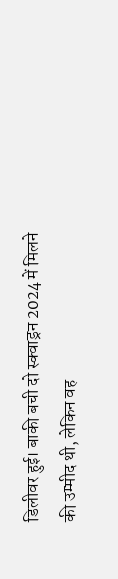डिलीवर हुई। बाकी बची दो स्क्वाड्रन 2024 में मिलने की उम्मीद थी, लेकिन वह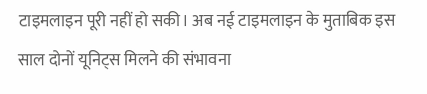टाइमलाइन पूरी नहीं हो सकी। अब नई टाइमलाइन के मुताबिक इस साल दोनों यूनिट्स मिलने की संभावना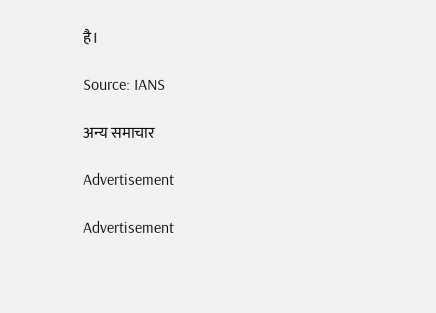है।

Source: IANS

अन्य समाचार

Advertisement

Advertisement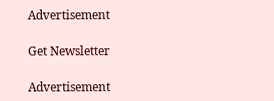Advertisement

Get Newsletter

Advertisement